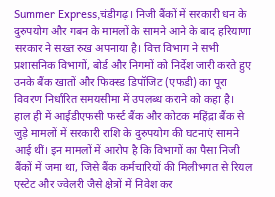Summer Express,चंडीगढ़। निजी बैंकों में सरकारी धन के दुरुपयोग और गबन के मामलों के सामने आने के बाद हरियाणा सरकार ने सख्त रुख अपनाया है। वित्त विभाग ने सभी प्रशासनिक विभागों, बोर्ड और निगमों को निर्देश जारी करते हुए उनके बैंक खातों और फिक्स्ड डिपॉजिट (एफडी) का पूरा विवरण निर्धारित समयसीमा में उपलब्ध कराने को कहा है।
हाल ही में आईडीएफसी फर्स्ट बैंक और कोटक महिंद्रा बैंक से जुड़े मामलों में सरकारी राशि के दुरुपयोग की घटनाएं सामने आई थीं। इन मामलों में आरोप है कि विभागों का पैसा निजी बैंकों में जमा था, जिसे बैंक कर्मचारियों की मिलीभगत से रियल एस्टेट और ज्वेलरी जैसे क्षेत्रों में निवेश कर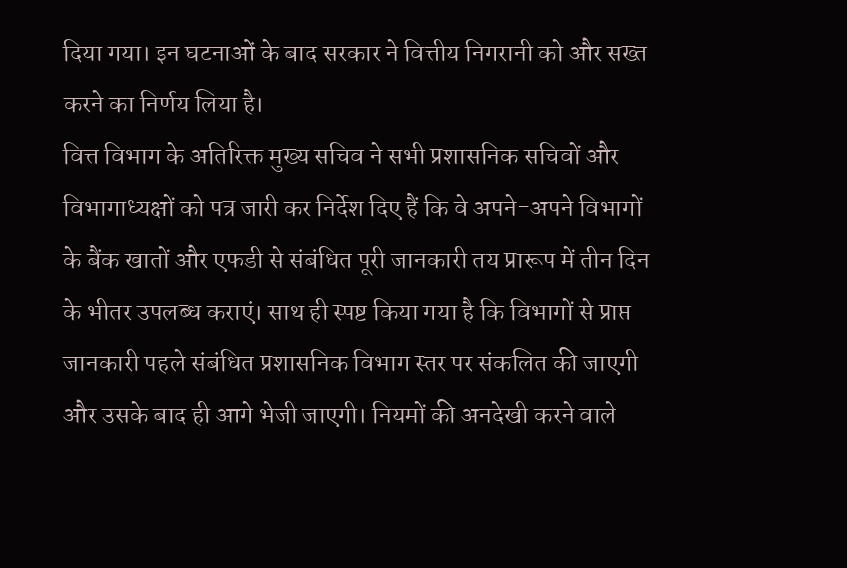दिया गया। इन घटनाओं के बाद सरकार ने वित्तीय निगरानी को और सख्त करने का निर्णय लिया है।
वित्त विभाग के अतिरिक्त मुख्य सचिव ने सभी प्रशासनिक सचिवों और विभागाध्यक्षों को पत्र जारी कर निर्देश दिए हैं कि वे अपने-अपने विभागों के बैंक खातों और एफडी से संबंधित पूरी जानकारी तय प्रारूप में तीन दिन के भीतर उपलब्ध कराएं। साथ ही स्पष्ट किया गया है कि विभागों से प्राप्त जानकारी पहले संबंधित प्रशासनिक विभाग स्तर पर संकलित की जाएगी और उसके बाद ही आगे भेजी जाएगी। नियमों की अनदेखी करने वाले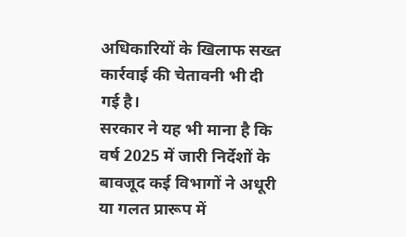अधिकारियों के खिलाफ सख्त कार्रवाई की चेतावनी भी दी गई है।
सरकार ने यह भी माना है कि वर्ष 2025 में जारी निर्देशों के बावजूद कई विभागों ने अधूरी या गलत प्रारूप में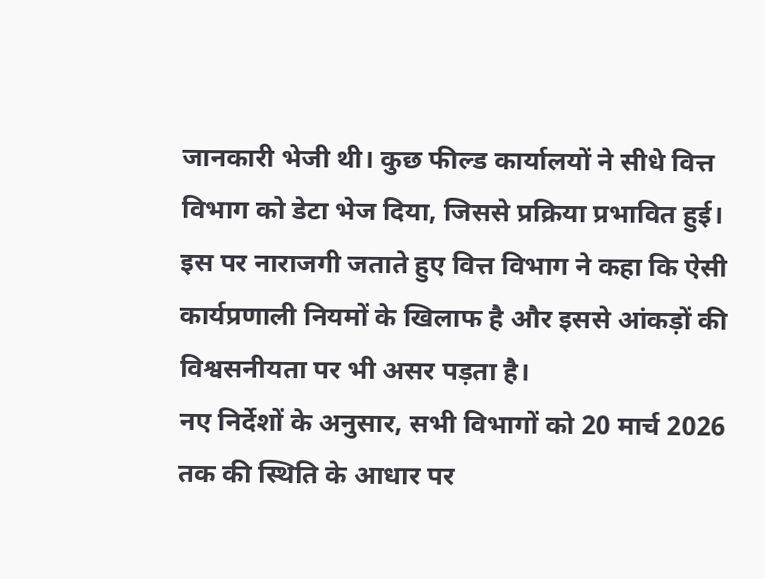जानकारी भेजी थी। कुछ फील्ड कार्यालयों ने सीधे वित्त विभाग को डेटा भेज दिया, जिससे प्रक्रिया प्रभावित हुई। इस पर नाराजगी जताते हुए वित्त विभाग ने कहा कि ऐसी कार्यप्रणाली नियमों के खिलाफ है और इससे आंकड़ों की विश्वसनीयता पर भी असर पड़ता है।
नए निर्देशों के अनुसार, सभी विभागों को 20 मार्च 2026 तक की स्थिति के आधार पर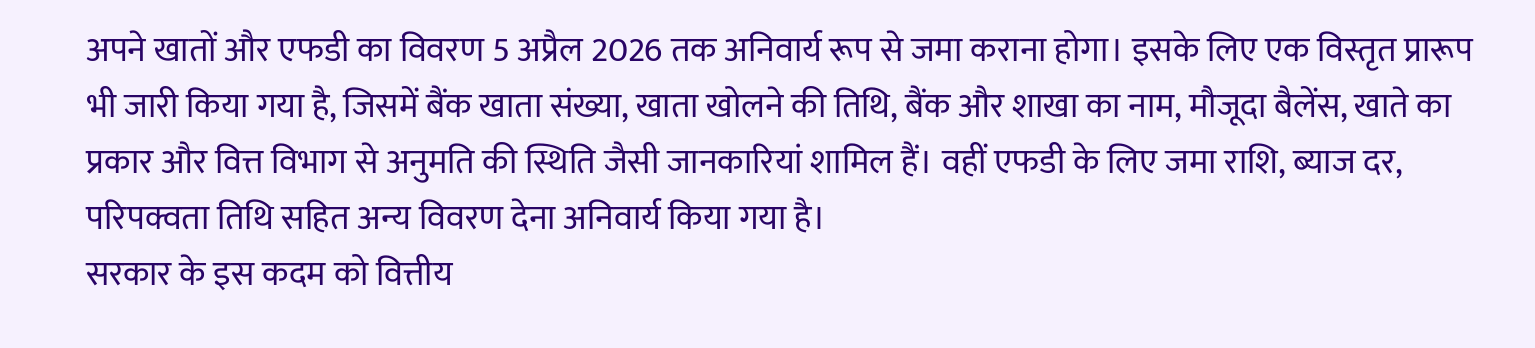अपने खातों और एफडी का विवरण 5 अप्रैल 2026 तक अनिवार्य रूप से जमा कराना होगा। इसके लिए एक विस्तृत प्रारूप भी जारी किया गया है, जिसमें बैंक खाता संख्या, खाता खोलने की तिथि, बैंक और शाखा का नाम, मौजूदा बैलेंस, खाते का प्रकार और वित्त विभाग से अनुमति की स्थिति जैसी जानकारियां शामिल हैं। वहीं एफडी के लिए जमा राशि, ब्याज दर, परिपक्वता तिथि सहित अन्य विवरण देना अनिवार्य किया गया है।
सरकार के इस कदम को वित्तीय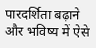पारदर्शिता बढ़ाने और भविष्य में ऐसे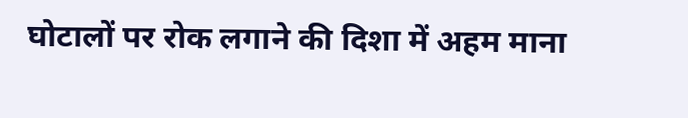घोटालों पर रोक लगाने की दिशा में अहम माना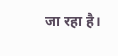जा रहा है।